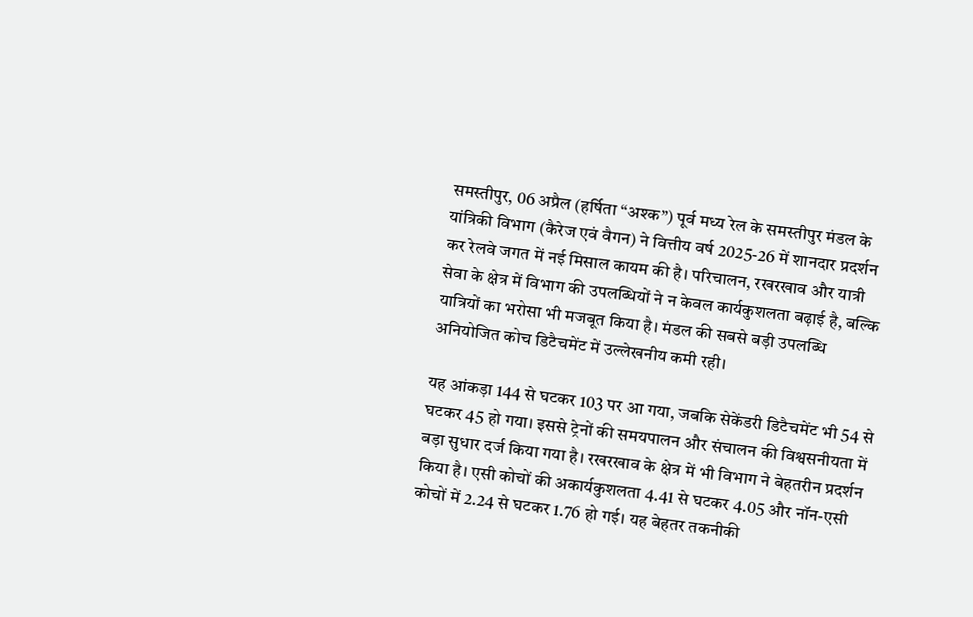समस्तीपुर, 06 अप्रैल (हर्षिता “अश्क”) पूर्व मध्य रेल के समस्तीपुर मंडल के यांत्रिकी विभाग (कैरेज एवं वैगन) ने वित्तीय वर्ष 2025-26 में शानदार प्रदर्शन कर रेलवे जगत में नई मिसाल कायम की है। परिचालन, रखरखाव और यात्री सेवा के क्षेत्र में विभाग की उपलब्धियों ने न केवल कार्यकुशलता बढ़ाई है, बल्कि यात्रियों का भरोसा भी मजबूत किया है। मंडल की सबसे बड़ी उपलब्धि अनियोजित कोच डिटैचमेंट में उल्लेखनीय कमी रही।

यह आंकड़ा 144 से घटकर 103 पर आ गया, जबकि सेकेंडरी डिटैचमेंट भी 54 से घटकर 45 हो गया। इससे ट्रेनों की समयपालन और संचालन की विश्वसनीयता में बड़ा सुधार दर्ज किया गया है। रखरखाव के क्षेत्र में भी विभाग ने बेहतरीन प्रदर्शन किया है। एसी कोचों की अकार्यकुशलता 4.41 से घटकर 4.05 और नॉन-एसी कोचों में 2.24 से घटकर 1.76 हो गई। यह बेहतर तकनीकी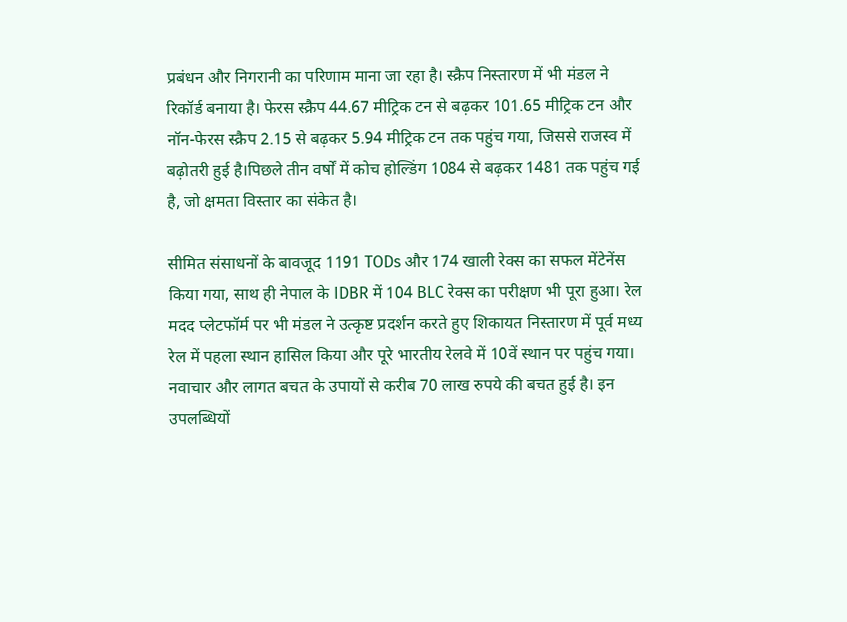प्रबंधन और निगरानी का परिणाम माना जा रहा है। स्क्रैप निस्तारण में भी मंडल ने रिकॉर्ड बनाया है। फेरस स्क्रैप 44.67 मीट्रिक टन से बढ़कर 101.65 मीट्रिक टन और नॉन-फेरस स्क्रैप 2.15 से बढ़कर 5.94 मीट्रिक टन तक पहुंच गया, जिससे राजस्व में बढ़ोतरी हुई है।पिछले तीन वर्षों में कोच होल्डिंग 1084 से बढ़कर 1481 तक पहुंच गई है, जो क्षमता विस्तार का संकेत है।

सीमित संसाधनों के बावजूद 1191 TODs और 174 खाली रेक्स का सफल मेंटेनेंस किया गया, साथ ही नेपाल के IDBR में 104 BLC रेक्स का परीक्षण भी पूरा हुआ। रेल मदद प्लेटफॉर्म पर भी मंडल ने उत्कृष्ट प्रदर्शन करते हुए शिकायत निस्तारण में पूर्व मध्य रेल में पहला स्थान हासिल किया और पूरे भारतीय रेलवे में 10वें स्थान पर पहुंच गया। नवाचार और लागत बचत के उपायों से करीब 70 लाख रुपये की बचत हुई है। इन उपलब्धियों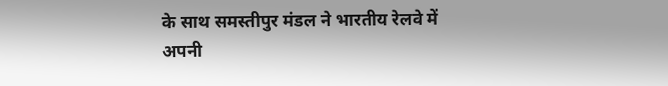के साथ समस्तीपुर मंडल ने भारतीय रेलवे में अपनी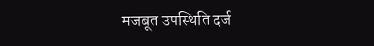मजबूत उपस्थिति दर्ज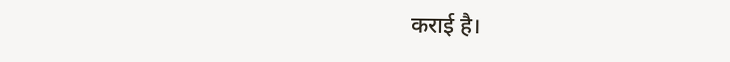कराई है।